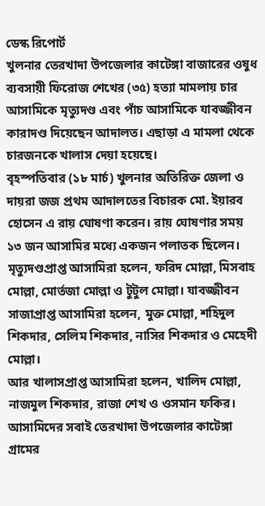ডেস্ক রিপোর্ট
খুলনার তেরখাদা উপজেলার কাটেঙ্গা বাজারের ওষুধ ব্যবসায়ী ফিরোজ শেখের (৩৫) হত্যা মামলায় চার আসামিকে মৃত্যুদণ্ড এবং পাঁচ আসামিকে যাবজ্জীবন কারাদণ্ড দিয়েছেন আদালত। এছাড়া এ মামলা থেকে চারজনকে খালাস দেয়া হয়েছে।
বৃহস্পতিবার (১৮ মার্চ) খুলনার অতিরিক্ত জেলা ও দায়রা জজ প্রথম আদালতের বিচারক মো. ইয়ারব হোসেন এ রায় ঘোষণা করেন। রায় ঘোষণার সময় ১৩ জন আসামির মধ্যে একজন পলাতক ছিলেন।
মৃত্যুদণ্ডপ্রাপ্ত আসামিরা হলেন, ফরিদ মোল্লা, মিসবাহ মোল্লা, মোর্তজা মোল্লা ও টুটুল মোল্লা। যাবজ্জীবন সাজাপ্রাপ্ত আসামিরা হলেন, মুক্ত মোল্লা, শহিদুল শিকদার, সেলিম শিকদার, নাসির শিকদার ও মেহেদী মোল্লা।
আর খালাসপ্রাপ্ত আসামিরা হলেন, খালিদ মোল্লা, নাজমুল শিকদার, রাজা শেখ ও ওসমান ফকির। আসামিদের সবাই তেরখাদা উপজেলার কাটেঙ্গা গ্রামের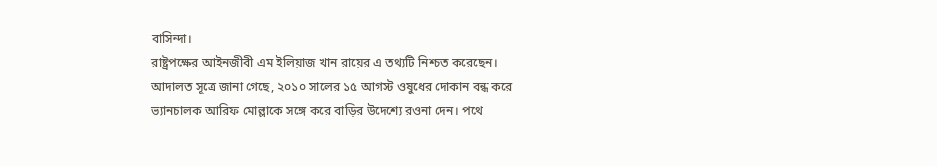বাসিন্দা।
রাষ্ট্রপক্ষের আইনজীবী এম ইলিয়াজ খান রায়ের এ তথ্যটি নিশ্চত করেছেন।
আদালত সূত্রে জানা গেছে, ২০১০ সালের ১৫ আগস্ট ওষুধের দোকান বন্ধ করে ভ্যানচালক আরিফ মোল্লাকে সঙ্গে করে বাড়ির উদেশ্যে রওনা দেন। পথে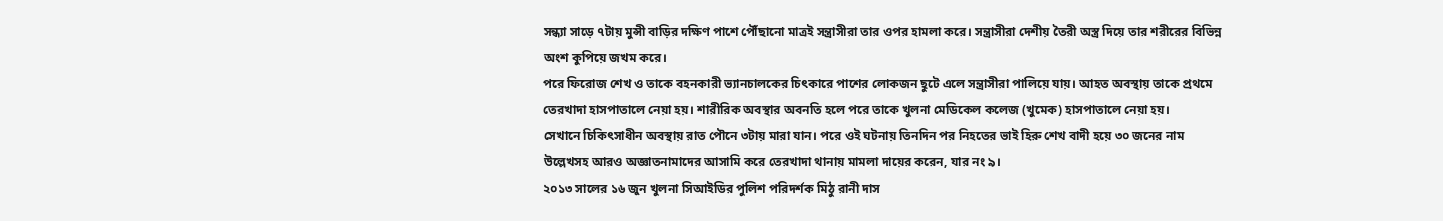সন্ধ্যা সাড়ে ৭টায় মুন্সী বাড়ির দক্ষিণ পাশে পৌঁছানো মাত্রই সন্ত্রাসীরা তার ওপর হামলা করে। সন্ত্রাসীরা দেশীয় তৈরী অস্ত্র দিয়ে তার শরীরের বিভিন্ন অংশ কুপিয়ে জখম করে।
পরে ফিরোজ শেখ ও তাকে বহনকারী ভ্যানচালকের চিৎকারে পাশের লোকজন ছুটে এলে সন্ত্রাসীরা পালিয়ে যায়। আহত অবস্থায় তাকে প্রথমে তেরখাদা হাসপাতালে নেয়া হয়। শারীরিক অবস্থার অবনতি হলে পরে তাকে খুলনা মেডিকেল কলেজ (খুমেক) হাসপাতালে নেয়া হয়।
সেখানে চিকিৎসাধীন অবস্থায় রাত পৌনে ৩টায় মারা যান। পরে ওই ঘটনায় তিনদিন পর নিহতের ভাই হিরু শেখ বাদী হয়ে ৩০ জনের নাম উল্লেখসহ আরও অজ্ঞাতনামাদের আসামি করে তেরখাদা থানায় মামলা দায়ের করেন, যার নং ৯।
২০১৩ সালের ১৬ জুন খুলনা সিআইডির পুলিশ পরিদর্শক মিঠু রানী দাস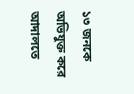১৩ জনকে অভিযুক্ত করে আদালতে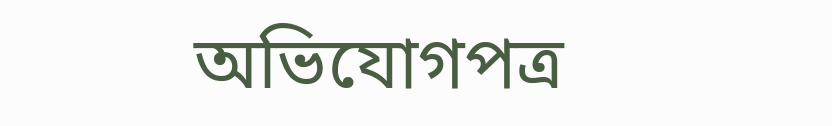অভিযোগপত্র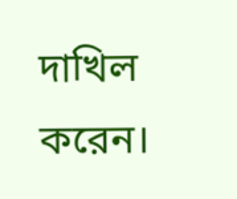দাখিল করেন।